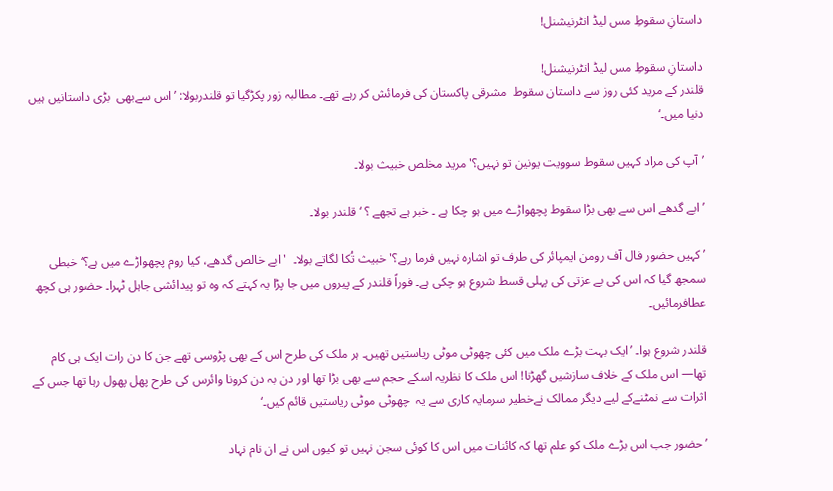داستانِ سقوطِ مس لیڈ انٹرنیشنل!

داستانِ سقوطِ مس لیڈ انٹرنیشنل!
قلندر کے مرید کئی روز سے داستان سقوط  مشرقی پاکستان کی فرمائش کر رہے تھے۔ مطالبہ زور پکڑگیا تو قلندربولا: ’اس سےبھی  بڑی داستانیں ہیں دنیا میں۔‘

’آپ کی مراد کہیں سقوط سوویت یونین تو نہیں؟' مرید مخلص خبیث بولا۔

’ابے گدھے اس سے بھی بڑا سقوط پچھواڑے میں ہو چکا ہے ۔ خبر ہے تجھے ؟ ‘ قلندر بولا۔

’کہیں حضور فال آف رومن ایمپائر کی طرف تو اشارہ نہیں فرما رہے؟' خبیث تُکا لگاتے بولا۔  'ابے خالص گدھے، کیا روم پچھواڑے میں ہے؟‘ خبطی سمجھ گیا کہ اس کی بے عزتی کی پہلی قسط شروع ہو چکی ہے۔ فوراً قلندر کے پیروں میں جا پڑا یہ کہتے کہ وہ تو پیدائشی جاہل ٹہرا۔ حضور ہی کچھ عطافرمائیں۔

قلندر شروع ہوا۔ ’ایک بہت بڑے ملک میں کئی چھوٹی موٹی ریاستیں تھیں۔ ہر ملک کی طرح اس کے بھی پڑوسی تھے جن کا دن رات ایک ہی کام تھا— اس ملک کے خلاف سازشیں گھڑنا! اس ملک کا نظریہ اسکے حجم سے بھی بڑا تھا اور دن بہ دن کرونا وائرس کی طرح پھل پھول رہا تھا جس کے اثرات سے نمٹنےکے لیے دیگر ممالک نےخطیر سرمایہ کاری سے یہ  چھوٹی موٹی ریاستیں قائم کیں۔‘

’حضور جب اس بڑے ملک کو علم تھا کہ کائنات میں اس کا کوئی سجن نہیں تو کیوں اس نے ان نام نہاد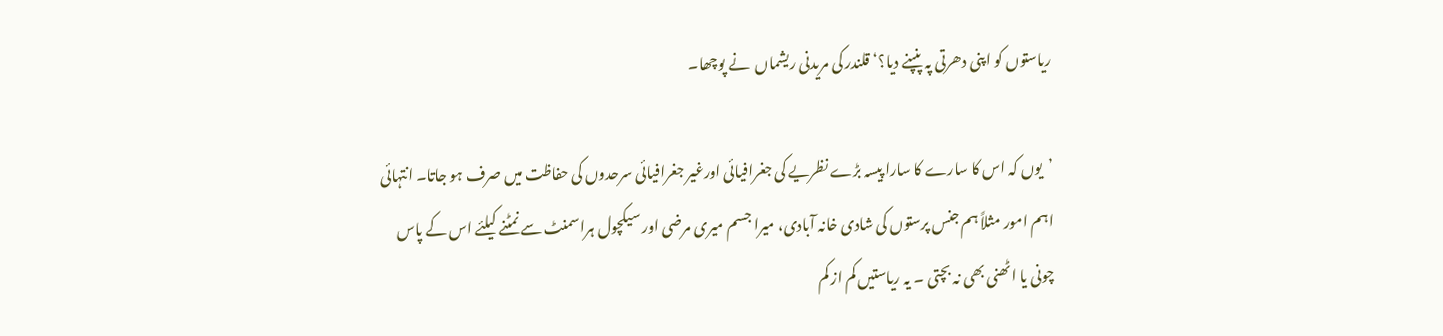ریاستوں کو اپنی دھرتی پہ پنپنے دیا؟‘ قلندر کی مریدنی ریشماں  نے پوچھا۔

’یوں کہ اس کا سارے کا سارا پیسہ بڑے نظریے کی جغرافیائی اورغیر جغرافیائی سرحدوں کی حفاظت میں صرف ہو جاتا۔ انتہائی اہم امور مثلاً ہم جنس پرستوں کی شادی خانہ آبادی، میرا جسم میری مرضی اور سیکچول ہراسمنٹ سے نمٹنے کیلئے اس کے پاس چونی یا اٹھنی بھی نہ بچتی ۔ یہ ریاستیں کم از کم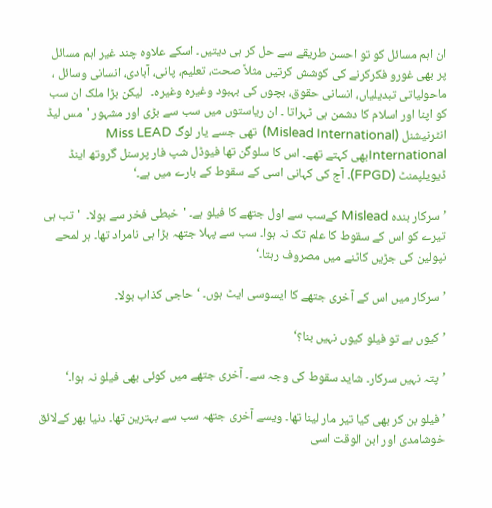ان اہم مسائل کو تو احسن طریقے سے حل کر ہی دیتیں۔ اسکے علاوہ چند غیر اہم مسائل  پر بھی غورو فکرکرنے کی کوشش کرتیں مثلاً صحت، تعلیم، پانی، آبادی، انسانی وسائل ، ماحولیاتی تبدیلیاں، انسانی حقوق، بچوں کی بہبود وغیرہ وغیرہ۔   لیکن بڑا ملک ان سب کو اپنا اور اسلام کا دشمن ہی ٹہراتا ۔ ان ریاستوں میں سب سے بڑی اور مشہور 'مس لیڈ انٹرنیشنل (Mislead International)  تھی جسے یار لوگ Miss LEAD Internationalبھی کہتے تھے۔ اس کا سلوگن تھا فیوڈل شپ فار پرسنل گروتھ اینڈ ڈیویلپمنٹ (FPGD)۔ آج کی کہانی اسی کے سقوط کے بارے میں ہے۔‘

’سرکار بندہ Mislead کےسب سے اول جتھے کا فیلو ہے۔ 'خبطی فخر سے بولا۔  'تب ہی تیرے کو اس کے سقوط کا علم تک نہ ہوا۔ سب سے پہلا جتھہ بڑا ہی نامراد تھا۔ ہر لمحے نپولین کی جڑیں کاٹنے میں مصروف رہتا۔‘

’سرکار میں اس کے آخری جتھے کا ایسوسی ایٹ ہوں۔ ‘حاجی کذاب بولا۔

’کیوں بے تو فیلو کیوں نہیں بنا؟‘

’پتہ نہیں سرکار۔ شاید سقوط کی وجہ سے۔ آخری جتھے میں کوئی بھی فیلو نہ ہوا۔‘

’ فیلو بن کر بھی کیا تیر مار لینا تھا۔ ویسے آخری جتھہ سب سے بہترین تھا۔ دنیا بھر کےلائق خوشامدی اور ابن الوقت اسی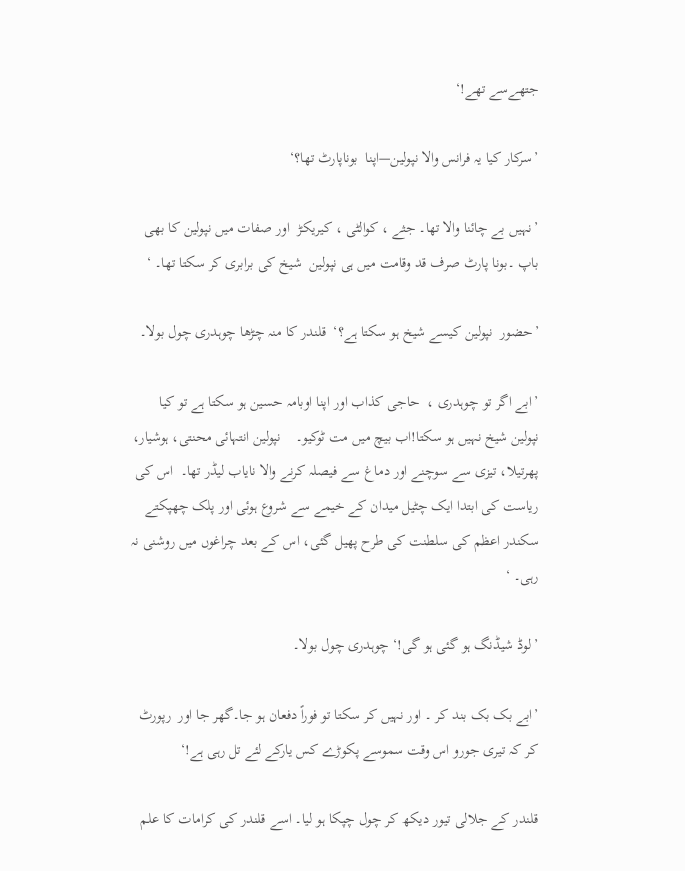جتھےسے تھے!‘

’سرکار کیا یہ فرانس والا نپولین—اپنا  بوناپارٹ تھا؟‘

’نہیں بے چائنا والا تھا۔ جثے ، کوالٹی ، کیریکڑ  اور صفات میں نپولین کا بھی باپ ۔بونا پارٹ صرف قد وقامت میں ہی نپولین  شیخ کی برابری کر سکتا تھا۔ ‘

’حضور  نپولین کیسے شیخ ہو سکتا ہے؟‘  قلندر کا منہ چڑھا چوہدری چول بولا۔

’ابے اگر تو چوہدری ،  حاجی کذاب اور اپنا اوبامہ حسین ہو سکتا ہے تو کیا نپولین شیخ نہیں ہو سکتا!اب بیچ میں مت ٹوکیو۔    نپولین انتہائی محنتی، ہوشیار، پھرتیلا، تیزی سے سوچنے اور دماغ سے فیصلہ کرنے والا نایاب لیڈر تھا۔  اس کی ریاست کی ابتدا ایک چٹیل میدان کے خیمے سے شروع ہوئی اور پلک چھپکتے سکندر اعظم کی سلطنت کی طرح پھیل گئی، اس کے بعد چراغوں میں روشنی نہ رہی۔ ‘

’لوڈ شیڈنگ ہو گئی ہو گی!‘ چوہدری چول بولا۔

’ابے بک بک بند کر ۔ اور نہیں کر سکتا تو فوراً دفعان ہو جا۔گھر جا اور  رپورٹ کر کہ تیری جورو اس وقت سموسے پکوڑے کس یارکے لئے تل رہی ہے!‘

قلندر کے جلالی تیور دیکھ کر چول چپکا ہو لیا۔ اسے قلندر کی کرامات کا علم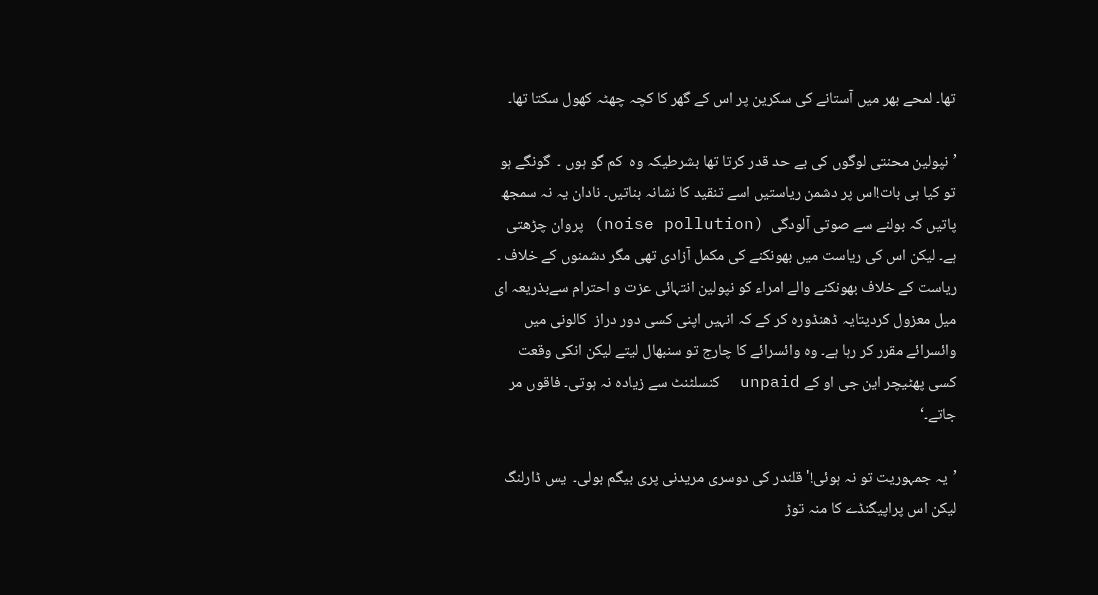تھا۔ لمحے بھر میں آستانے کی سکرین پر اس کے گھر کا کچہ چھٹہ کھول سکتا تھا۔

’نپولین محنتی لوگوں کی بے حد قدر کرتا تھا بشرطیکہ وہ  کم گو ہوں ۔  گونگے ہو تو کیا ہی بات!اس پر دشمن ریاستیں اسے تنقید کا نشانہ بناتیں۔ نادان یہ نہ سمجھ پاتیں کہ بولنے سے صوتی آلودگی  (noise pollution) پروان چڑھتی ہے۔ لیکن اس کی ریاست میں بھونکنے کی مکمل آزادی تھی مگر دشمنوں کے خلاف ۔  ریاست کے خلاف بھونکنے والے امراء کو نپولین انتہائی عزت و احترام سےبذریعہ ای میل معزول کردیتایہ ڈھنڈورہ کر کے کہ انہیں اپنی کسی دور دراز  کالونی میں وائسرائے مقرر کر رہا ہے۔ وہ وائسرائے کا چارج تو سنبھال لیتے لیکن انکی وقعت کسی پھٹیچر این جی او کے unpaid  کنسلٹنٹ سے زیادہ نہ ہوتی۔ فاقوں مر جاتے۔‘

’یہ جمہوریت تو نہ ہوئی!' قلندر کی دوسری مریدنی پری بیگم بولی۔  یس ڈارلنگ لیکن اس پراپیگنڈے کا منہ توڑ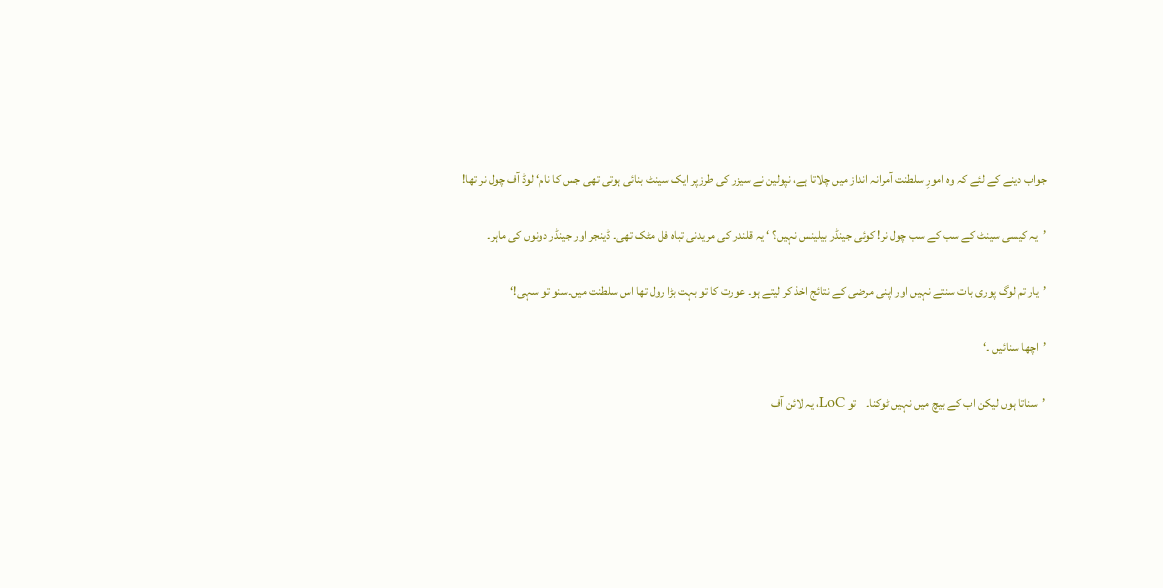جواب دینے کے لئے کہ وہ امورِ سلطنت آمرانہ انداز میں چلاتا ہے، نپولین نے سیزر کی طرزپر ایک سینٹ بنائی ہوتی تھی جس کا نام‘ لوڈ آف چول نر تھا!

’یہ کیسی سینٹ کے سب کے سب چول نر! کوئی جینڈر بیلینس نہیں؟ ‘ یہ قلندر کی مریدنی تباہ فل مٹک تھی۔ ڈینجر اور جینڈر دونوں کی ماہر۔

’یار تم لوگ پوری بات سنتے نہیں اور اپنی مرضی کے نتائج اخذ کر لیتے ہو۔ عورت کا تو بہت بڑا رول تھا اس سلطنت میں۔سنو تو سہی!‘

’اچھا سنائیں ۔‘

’سناتا ہوں لیکن اب کے بیچ میں نہیں ٹوکنا۔    تو LoC، یہ لائن آف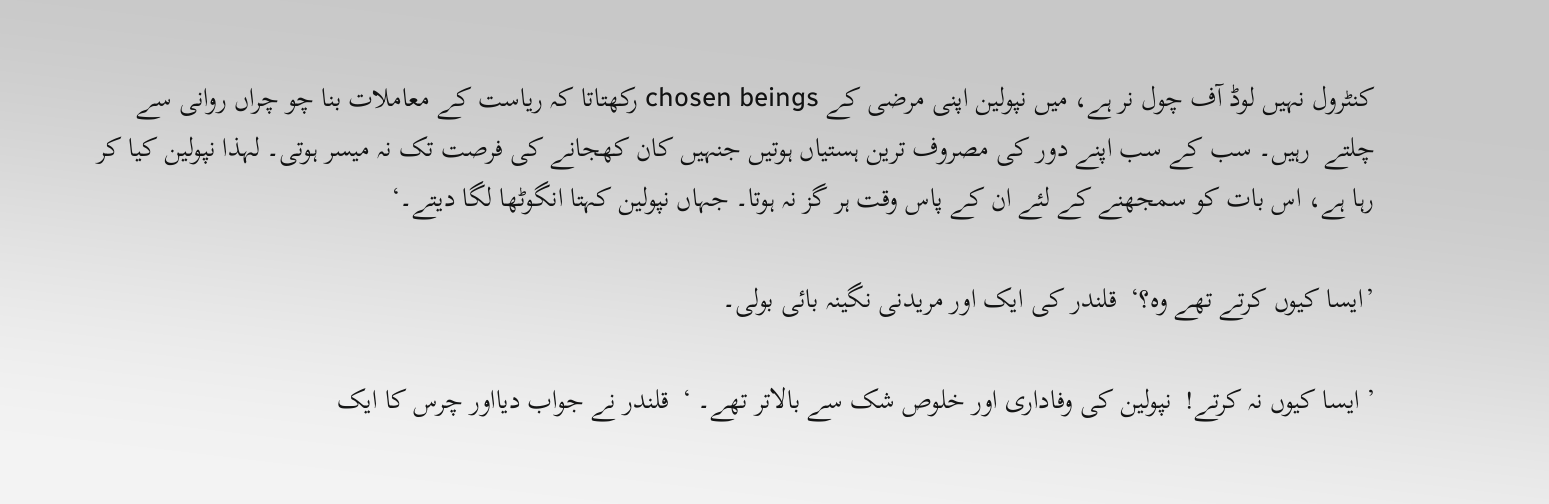کنٹرول نہیں لوڈ آف چول نر ہے، میں نپولین اپنی مرضی کے chosen beings رکھتاتا کہ ریاست کے معاملات بنا چو چراں روانی سے چلتے  رہیں۔ سب کے سب اپنے دور کی مصروف ترین ہستیاں ہوتیں جنہیں کان کھجانے کی فرصت تک نہ میسر ہوتی۔ لہذا نپولین کیا کر رہا ہے، اس بات کو سمجھنے کے لئے ان کے پاس وقت ہر گز نہ ہوتا۔ جہاں نپولین کہتا انگوٹھا لگا دیتے۔‘

’ایسا کیوں کرتے تھے وہ؟‘  قلندر کی ایک اور مریدنی نگینہ بائی بولی۔

’ ایسا کیوں نہ کرتے!  نپولین کی وفاداری اور خلوص شک سے بالاتر تھے۔ ‘  قلندر نے جواب دیااور چرس کا ایک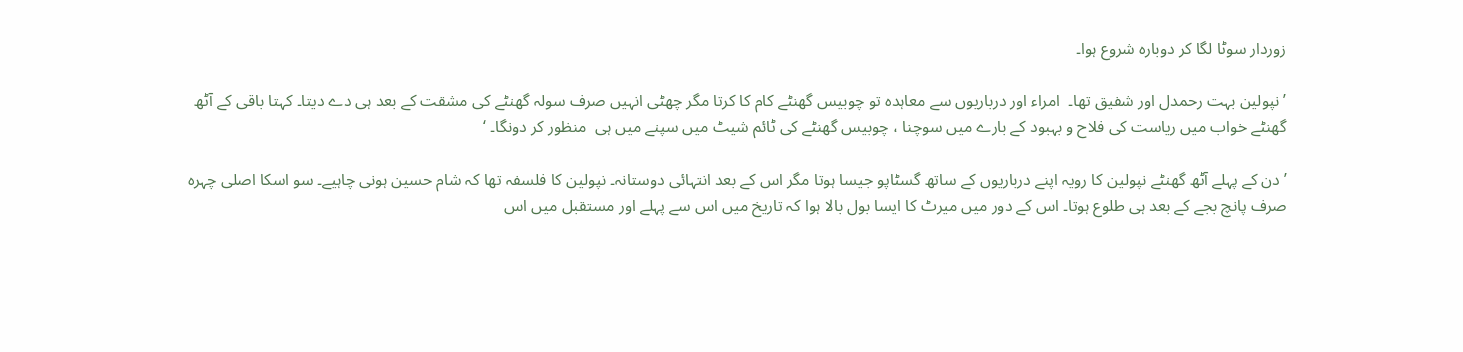زوردار سوٹا لگا کر دوبارہ شروع ہوا۔

’نپولین بہت رحمدل اور شفیق تھا۔  امراء اور درباریوں سے معاہدہ تو چوبیس گھنٹے کام کا کرتا مگر چھٹی انہیں صرف سولہ گھنٹے کی مشقت کے بعد ہی دے دیتا۔ کہتا باقی کے آٹھ گھنٹے خواب میں ریاست کی فلاح و بہبود کے بارے میں سوچنا ، چوبیس گھنٹے کی ٹائم شیٹ میں سپنے میں ہی  منظور کر دونگا۔ ‘

’دن کے پہلے آٹھ گھنٹے نپولین کا رویہ اپنے درباریوں کے ساتھ گسٹاپو جیسا ہوتا مگر اس کے بعد انتہائی دوستانہ۔ نپولین کا فلسفہ تھا کہ شام حسین ہونی چاہیے۔ سو اسکا اصلی چہرہ صرف پانچ بجے کے بعد ہی طلوع ہوتا۔ اس کے دور میں میرٹ کا ایسا بول بالا ہوا کہ تاریخ میں اس سے پہلے اور مستقبل میں اس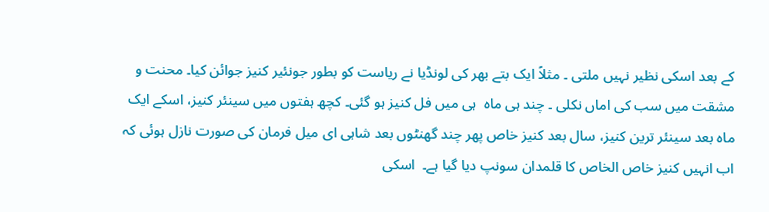کے بعد اسکی نظیر نہیں ملتی ۔ مثلاً ایک بتے بھر کی لونڈیا نے ریاست کو بطور جونئیر کنیز جوائن کیا۔ محنت و مشقت میں سب کی اماں نکلی ۔ چند ہی ماہ  ہی میں فل کنیز ہو گئی۔ کچھ ہفتوں میں سینئر کنیز، اسکے ایک ماہ بعد سینئر ترین کنیز، سال بعد کنیز خاص پھر چند گھنٹوں بعد شاہی ای میل فرمان کی صورت نازل ہوئی کہ اب انہیں کنیز خاص الخاص کا قلمدان سونپ دیا گیا ہے۔  اسکی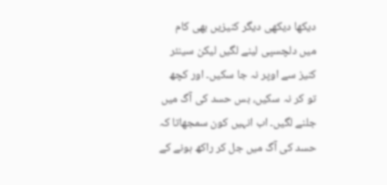دیکھا دیکھی دیگر کنیزیں بھی کام میں دلچسپی لینے لگیں لیکن سینئر کنیز سے اوپر نہ جا سکیں۔ اور کچھ تو کر نہ سکیں، بس حسد کی آگ میں جلنے لگیں۔ اب انہیں کون سمجھاتا کہ حسد کی آگ میں جل کر راکھ ہونے کے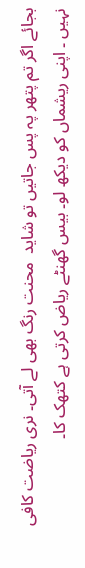بجائے اگر تم پتھر پہ پس جاتیں تو شاید  محنت رنگ بھی لے آتی۔ نری ریاضت کافی نہیں ۔ اپنی ریشماں کو دیکھ لو۔ بیس گھنٹے ریاض کرتی ہے کتھک کا۔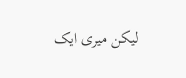لیکن میری ایک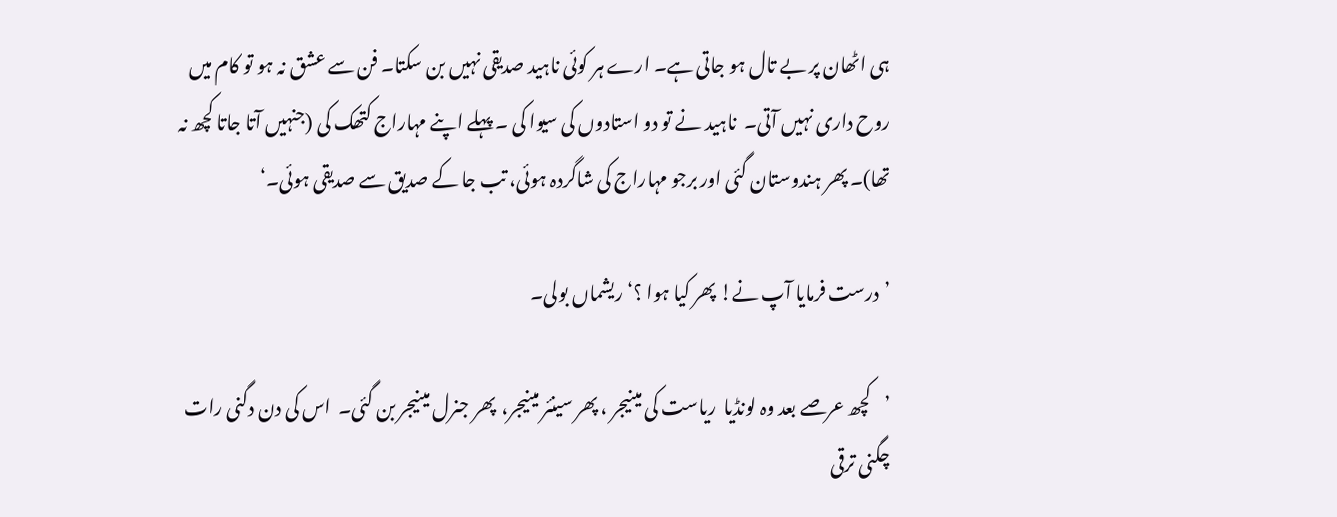ہی اٹھان پر بے تال ہو جاتی ہے۔ ارے ہر کوئی ناہید صدیقی نہیں بن سکتا۔ فن سے عشق نہ ہو تو کام میں روح داری نہیں آتی۔  ناہید نے تو دو استادوں کی سیوا کی ۔ پہلے اپنے مہاراج کتھک کی (جنہیں آتا جاتا کچھ نہ تھا)۔ پھر ہندوستان گئی اور برجو مہاراج کی شاگردہ ہوئی، تب جا کے صدیق سے صدیقی ہوئی۔‘

’درست فرمایا آپ نے! پھر کیا ہوا ؟‘ ریشماں بولی۔

’کچھ عرصے بعد وہ لونڈیا  ریاست کی مینیجر ، پھر سینئر مینیجر،  پھر جنرل مینیجر بن گئی۔  اس کی دن دگنی رات چگنی ترقی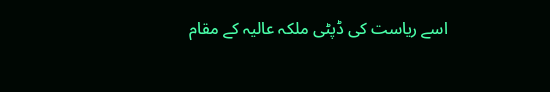اسے ریاست کی ڈپٹی ملکہ عالیہ کے مقام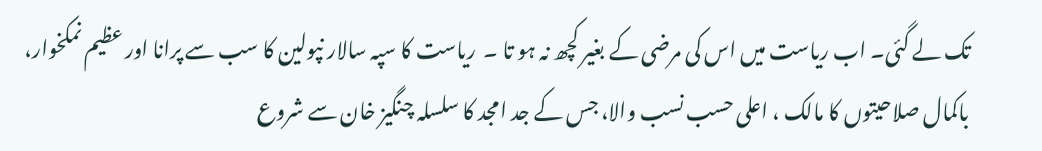تک لے گئی۔ اب ریاست میں اس کی مرضی کے بغیر کچھ نہ ہو تا ۔  ریاست کا سپہ سالار نپولین کا سب سے پرانا اور عظیم نمکخوار،  باکمال صلاحیتوں کا مالک ، اعلی حسب نسب والا، جس کے جد امجد کا سلسلہ چنگیز خان سے شروع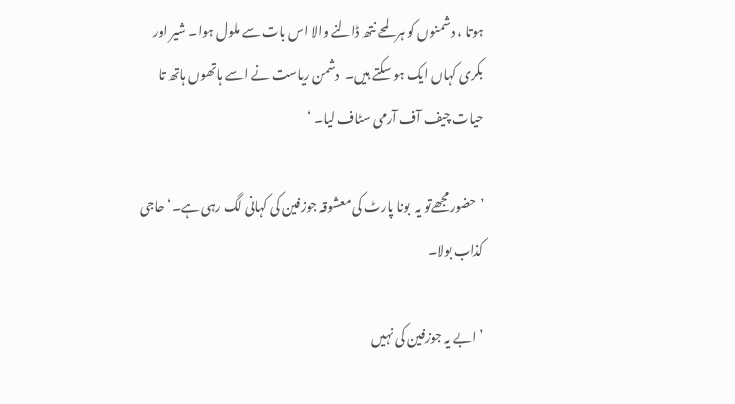ہوتا ، دشمنوں کو ہر لمحے نتھ ڈالنے والا اس بات سے ملول ہوا۔ شیر اور بکری کہاں ایک ہو سکتے ہیں۔  دشمن ریاست نے اسے ہاتھوں ہاتھ تا حیات چیف آف آرمی سٹاف لیا۔ ‘

’حضورمجھےتو یہ  بونا پارٹ کی معشوقہ جوزفین کی کہانی لگ رہی ہے۔‘ حاجی کذاب بولا۔

’ابے یہ جوزفین کی نہیں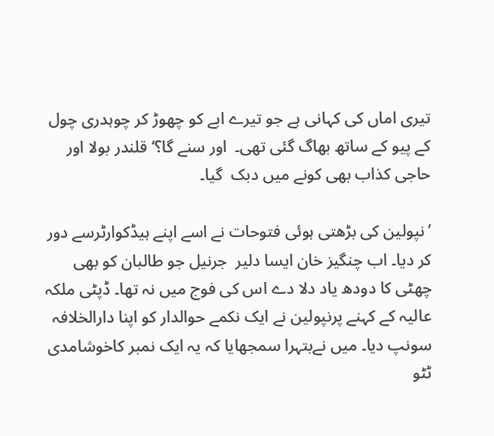تیری اماں کی کہانی ہے جو تیرے ابے کو چھوڑ کر چوہدری چول کے پیو کے ساتھ بھاگ گئی تھی۔  اور سنے گا؟‘ قلندر بولا اور حاجی کذاب بھی کونے میں دبک  گیا۔

’نپولین کی بڑھتی ہوئی فتوحات نے اسے اپنے ہیڈکوارٹرسے دور کر دیا۔ اب چنگیز خان ایسا دلیر  جرنیل جو طالبان کو بھی چھٹی کا دودھ یاد دلا دے اس کی فوج میں نہ تھا۔ ڈپٹی ملکہ عالیہ کے کہنے پرنپولین نے ایک نکمے حوالدار کو اپنا دارالخلافہ سونپ دیا۔ میں نےبتہرا سمجھایا کہ یہ ایک نمبر کاخوشامدی ٹٹو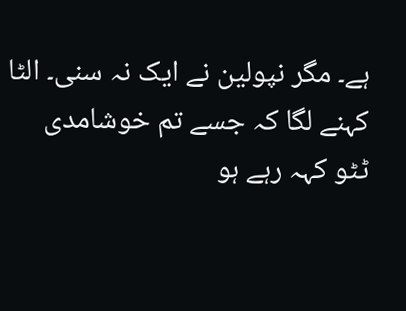ہے۔ مگر نپولین نے ایک نہ سنی۔ الٹا کہنے لگا کہ جسے تم خوشامدی ٹٹو کہہ رہے ہو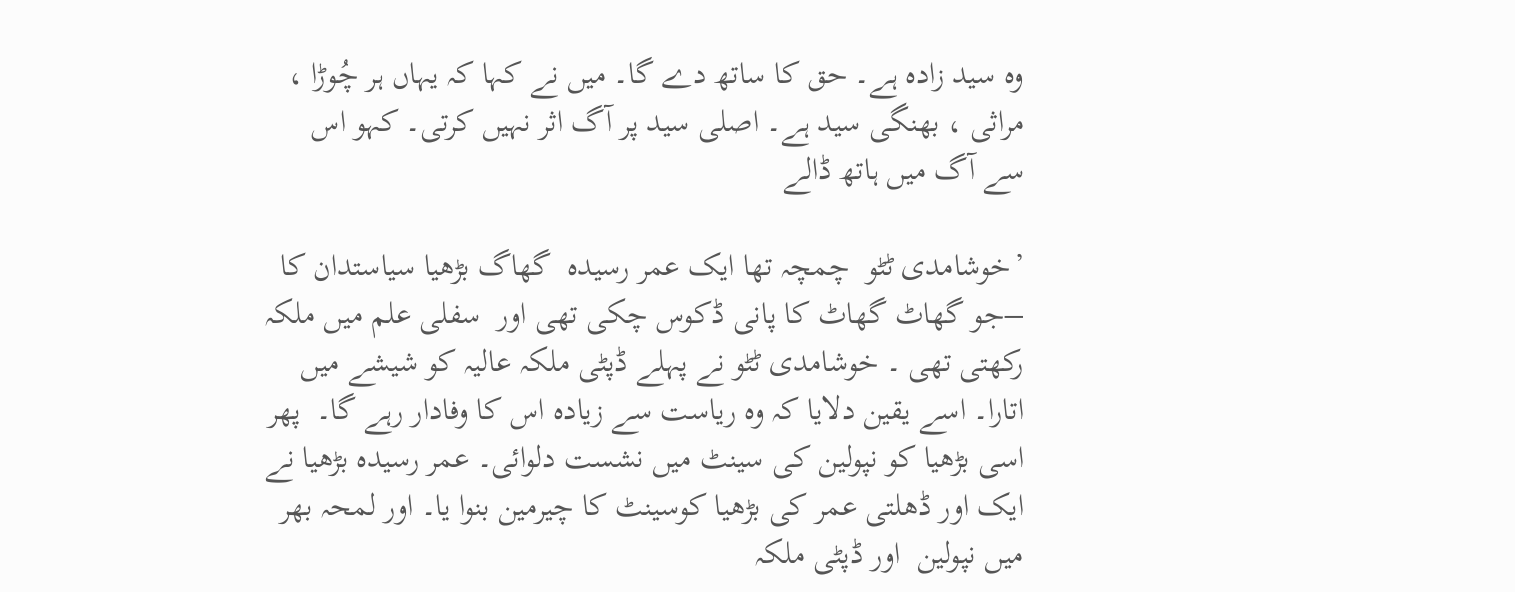وہ سید زادہ ہے۔ حق کا ساتھ دے گا۔ میں نے کہا کہ یہاں ہر چُوڑا ، مراثی ، بھنگی سید ہے۔ اصلی سید پر آگ اثر نہیں کرتی۔ کہو اس سے آگ میں ہاتھ ڈالے

’خوشامدی ٹٹو  چمچہ تھا ایک عمر رسیدہ  گھاگ بڑھیا سیاستدان کا –جو گھاٹ گھاٹ کا پانی ڈکوس چکی تھی اور  سفلی علم میں ملکہ رکھتی تھی ۔ خوشامدی ٹٹو نے پہلے ڈپٹی ملکہ عالیہ کو شیشے میں اتارا۔ اسے یقین دلایا کہ وہ ریاست سے زیادہ اس کا وفادار رہے گا۔  پھر اسی بڑھیا کو نپولین کی سینٹ میں نشست دلوائی۔ عمر رسیدہ بڑھیا نے ایک اور ڈھلتی عمر کی بڑھیا کوسینٹ کا چیرمین بنوا یا۔ اور لمحہ بھر میں نپولین  اور ڈپٹی ملکہ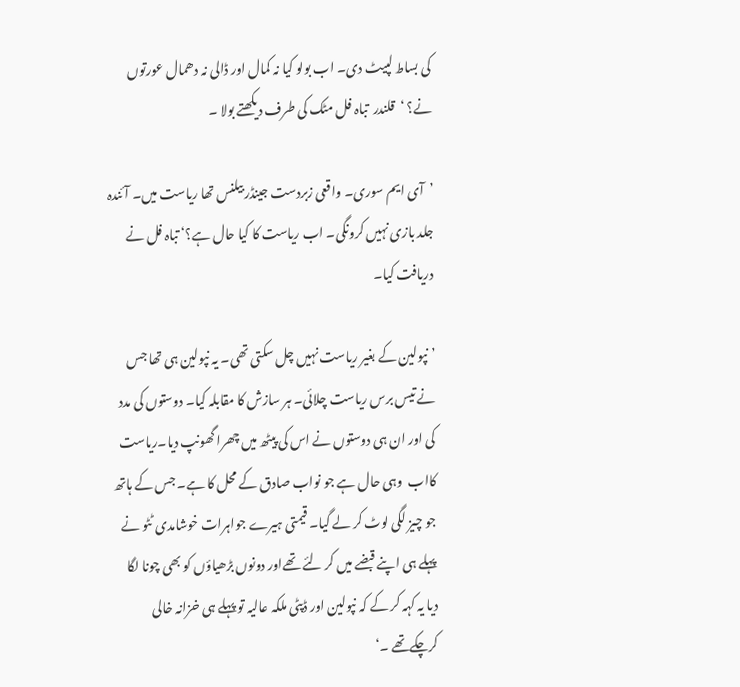کی بساط لپیٹ دی۔ اب بولو کیا نہ کمال اور ڈالی نہ دھمال عورتوں نے؟ ‘  قلندر  تباہ فل مٹک کی طرف دیکھتے بولا ۔

’آی ایم سوری۔ واقعی زبردست جینڈر بیلنس تھا ریاست میں۔ آئندہ جلد بازی نہیں کرونگی۔ اب ریاست کا کیا حال ہے؟‘ تباہ فل نے دریافت کیا۔

’نپولین کے بغیر ریاست نہیں چل سکتی تھی۔ یہ نپولین ہی تھا جس نے تیس برس ریاست چلائی۔ ہر سازش کا مقابلہ کیا۔ دوستوں کی مدد کی اور ان ہی دوستوں نے اس کی پیٹھ میں چھرا گھونپ دیا۔ریاست کااب  وہی حال ہے جو نواب صادق کے محل کا ہے۔ جس کے ہاتھ جو چیز لگی لوٹ کر لے گیا۔ قیمتی ہیرے جواہرات خوشامدی ٹٹو نے پہلے ہی اپنے قبضے میں کر لئے تھےاور دونوں بڑھیاؤں کو بھی چونا لگا دیا یہ کہہ کر کے کہ نپولین اور ڈپٹی ملکہ عالیہ تو پہلے ہی خزانہ خالی کرچکےتھے ۔‘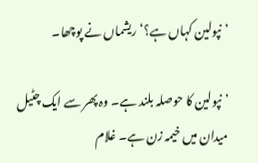’نپولین کہاں ہے؟‘ ریشماں نے پوچھا۔

’نپولین کا حوصلہ بلند ہے۔ وہ پھر سے ایک چٹیل میدان میں خیمہ زن ہے۔ غلام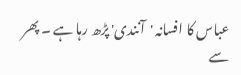عباس کا افسانہ 'آنندی' پڑھ رہا ہے ۔ پھر سے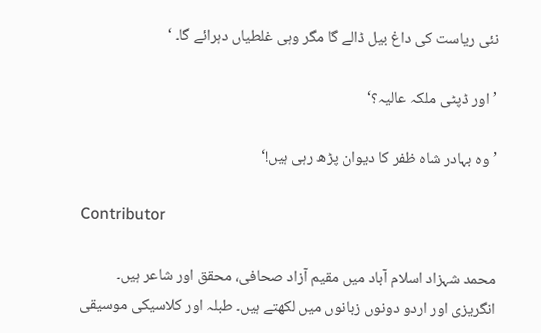نئی ریاست کی داغ بیل ڈالے گا مگر وہی غلطیاں دہرائے گا۔ ‘

’اور ڈپٹی ملکہ عالیہ؟‘

’وہ بہادر شاہ ظفر کا دیوان پڑھ رہی ہیں!‘

Contributor

محمد شہزاد اسلام آباد میں مقیم آزاد صحافی، محقق اور شاعر ہیں۔ انگریزی اور اردو دونوں زبانوں میں لکھتے ہیں۔ طبلہ اور کلاسیکی موسیقی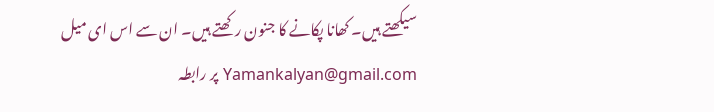سیکھتے ہیں۔ کھانا پکانے کا جنون رکھتے ہیں۔ ان سے اس ای میل Yamankalyan@gmail.com پر رابطہ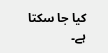کیا جا سکتا ہے۔